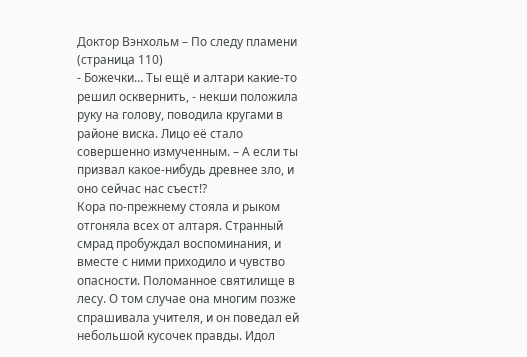Доктор Вэнхольм – По следу пламени (страница 110)
- Божечки… Ты ещё и алтари какие-то решил осквернить, - некши положила руку на голову, поводила кругами в районе виска. Лицо её стало совершенно измученным. – А если ты призвал какое-нибудь древнее зло, и оно сейчас нас съест!?
Кора по-прежнему стояла и рыком отгоняла всех от алтаря. Странный смрад пробуждал воспоминания, и вместе с ними приходило и чувство опасности. Поломанное святилище в лесу. О том случае она многим позже спрашивала учителя, и он поведал ей небольшой кусочек правды. Идол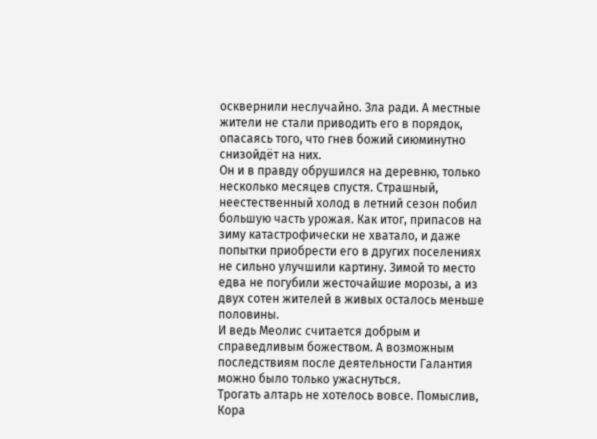осквернили неслучайно. Зла ради. А местные жители не стали приводить его в порядок, опасаясь того, что гнев божий сиюминутно снизойдёт на них.
Он и в правду обрушился на деревню, только несколько месяцев спустя. Страшный, неестественный холод в летний сезон побил большую часть урожая. Как итог, припасов на зиму катастрофически не хватало, и даже попытки приобрести его в других поселениях не сильно улучшили картину. Зимой то место едва не погубили жесточайшие морозы, а из двух сотен жителей в живых осталось меньше половины.
И ведь Меолис считается добрым и справедливым божеством. А возможным последствиям после деятельности Галантия можно было только ужаснуться.
Трогать алтарь не хотелось вовсе. Помыслив, Кора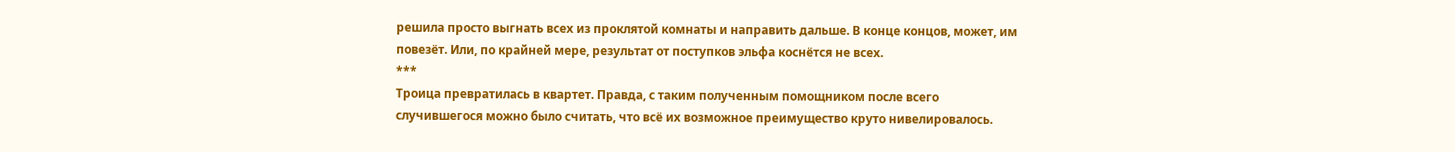решила просто выгнать всех из проклятой комнаты и направить дальше. В конце концов, может, им повезёт. Или, по крайней мере, результат от поступков эльфа коснётся не всех.
***
Троица превратилась в квартет. Правда, с таким полученным помощником после всего случившегося можно было считать, что всё их возможное преимущество круто нивелировалось.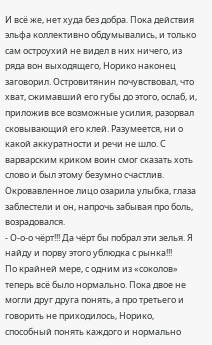И всё же, нет худа без добра. Пока действия эльфа коллективно обдумывались, и только сам остроухий не видел в них ничего, из ряда вон выходящего, Норико наконец заговорил. Островитянин почувствовал, что хват, сжимавший его губы до этого, ослаб, и, приложив все возможные усилия, разорвал сковывающий его клей. Разумеется, ни о какой аккуратности и речи не шло. С варварским криком воин смог сказать хоть слово и был этому безумно счастлив. Окровавленное лицо озарила улыбка, глаза заблестели и он, напрочь забывая про боль, возрадовался.
- О-о-о чёрт!!! Да чёрт бы побрал эти зелья. Я найду и порву этого ублюдка с рынка!!!
По крайней мере, с одним из «соколов» теперь всё было нормально. Пока двое не могли друг друга понять, а про третьего и говорить не приходилось, Норико, способный понять каждого и нормально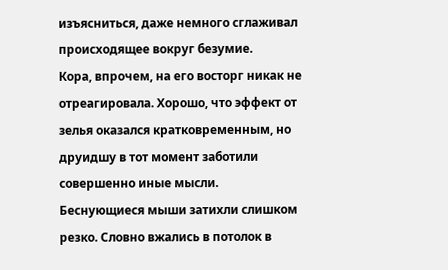изъясниться, даже немного сглаживал происходящее вокруг безумие.
Кора, впрочем, на его восторг никак не отреагировала. Хорошо, что эффект от зелья оказался кратковременным, но друидшу в тот момент заботили совершенно иные мысли.
Беснующиеся мыши затихли слишком резко. Словно вжались в потолок в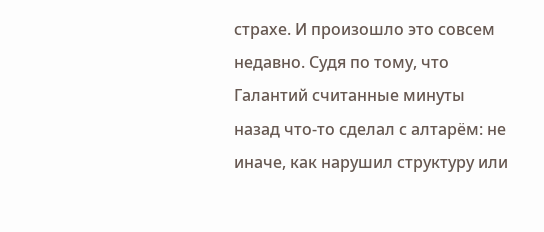страхе. И произошло это совсем недавно. Судя по тому, что Галантий считанные минуты назад что-то сделал с алтарём: не иначе, как нарушил структуру или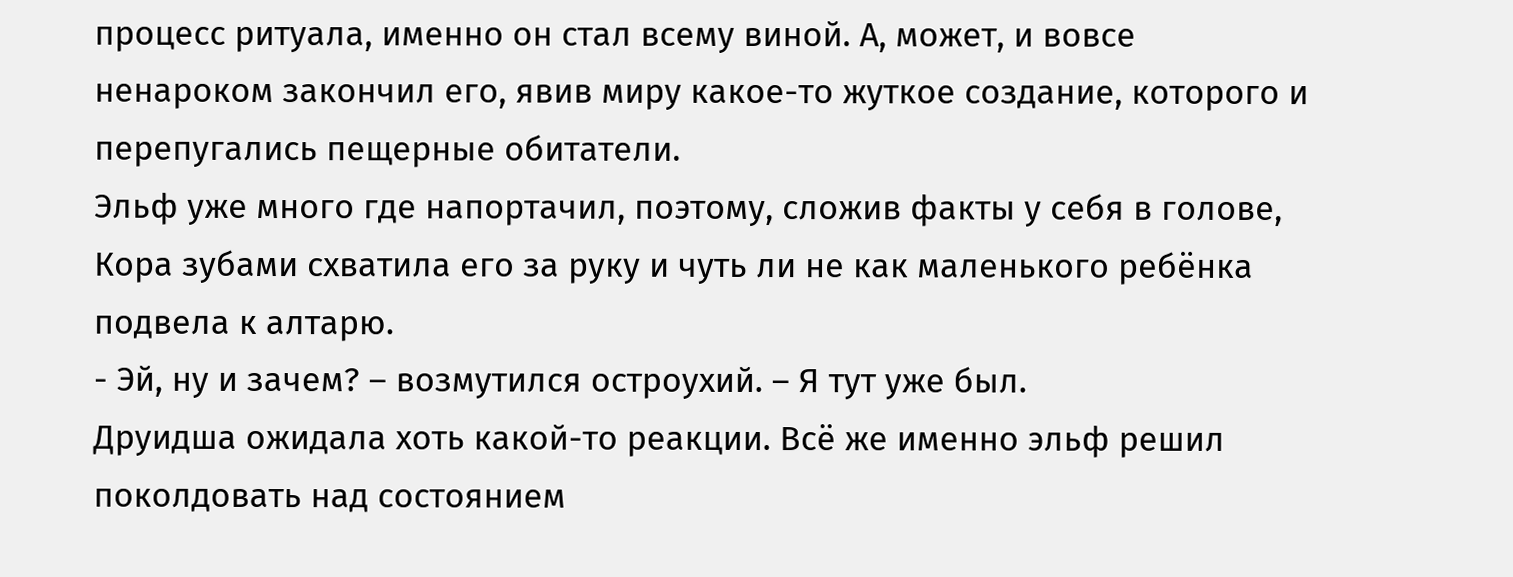процесс ритуала, именно он стал всему виной. А, может, и вовсе ненароком закончил его, явив миру какое-то жуткое создание, которого и перепугались пещерные обитатели.
Эльф уже много где напортачил, поэтому, сложив факты у себя в голове, Кора зубами схватила его за руку и чуть ли не как маленького ребёнка подвела к алтарю.
- Эй, ну и зачем? – возмутился остроухий. – Я тут уже был.
Друидша ожидала хоть какой-то реакции. Всё же именно эльф решил поколдовать над состоянием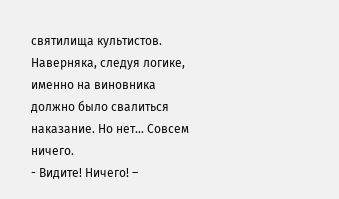святилища культистов. Наверняка, следуя логике, именно на виновника должно было свалиться наказание. Но нет… Совсем ничего.
- Видите! Ничего! –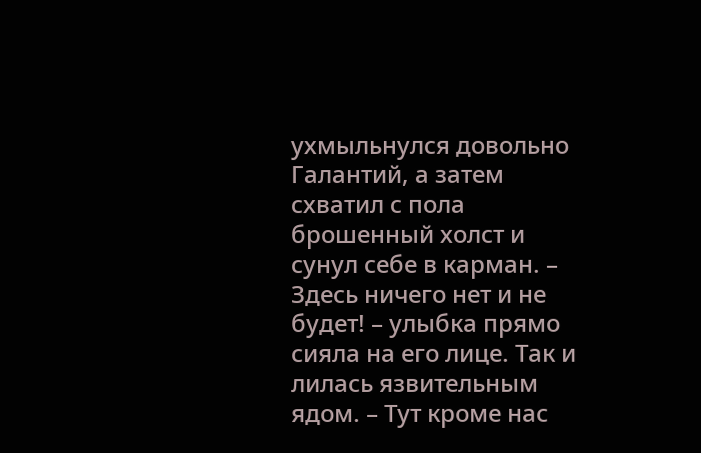ухмыльнулся довольно Галантий, а затем схватил с пола брошенный холст и сунул себе в карман. – Здесь ничего нет и не будет! – улыбка прямо сияла на его лице. Так и лилась язвительным ядом. – Тут кроме нас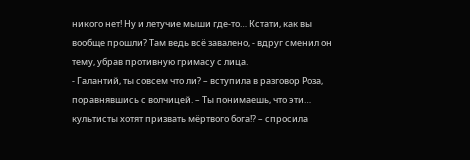никого нет! Ну и летучие мыши где-то… Кстати, как вы вообще прошли? Там ведь всё завалено, - вдруг сменил он тему, убрав противную гримасу с лица.
- Галантий, ты совсем что ли? – вступила в разговор Роза, поравнявшись с волчицей. – Ты понимаешь, что эти… культисты хотят призвать мёртвого бога!? – спросила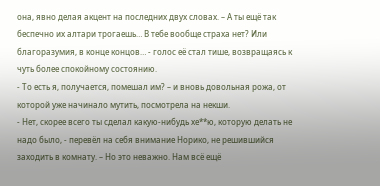она, явно делая акцент на последних двух словах. – А ты ещё так беспечно их алтари трогаешь… В тебе вообще страха нет? Или благоразумия, в конце концов… - голос её стал тише, возвращаясь к чуть более спокойному состоянию.
- То есть я, получается, помешал им? – и вновь довольная рожа, от которой уже начинало мутить, посмотрела на некши.
- Нет, скорее всего ты сделал какую-нибудь хе**ю, которую делать не надо было, - перевёл на себя внимание Норико, не решившийся заходить в комнату. – Но это неважно. Нам всё ещё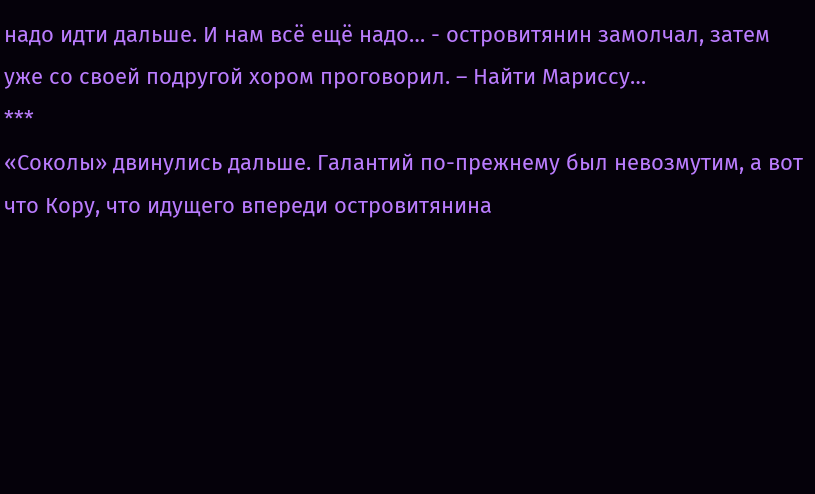надо идти дальше. И нам всё ещё надо… - островитянин замолчал, затем уже со своей подругой хором проговорил. – Найти Мариссу…
***
«Соколы» двинулись дальше. Галантий по-прежнему был невозмутим, а вот что Кору, что идущего впереди островитянина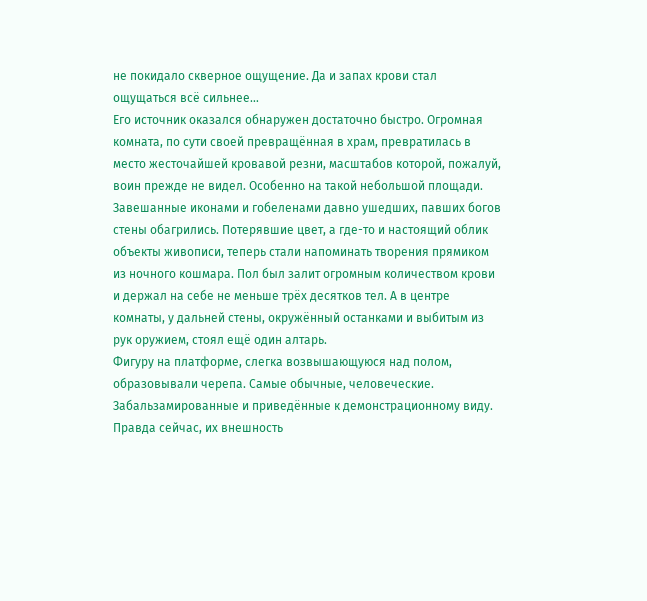не покидало скверное ощущение. Да и запах крови стал ощущаться всё сильнее…
Его источник оказался обнаружен достаточно быстро. Огромная комната, по сути своей превращённая в храм, превратилась в место жесточайшей кровавой резни, масштабов которой, пожалуй, воин прежде не видел. Особенно на такой небольшой площади.
Завешанные иконами и гобеленами давно ушедших, павших богов стены обагрились. Потерявшие цвет, а где-то и настоящий облик объекты живописи, теперь стали напоминать творения прямиком из ночного кошмара. Пол был залит огромным количеством крови и держал на себе не меньше трёх десятков тел. А в центре комнаты, у дальней стены, окружённый останками и выбитым из рук оружием, стоял ещё один алтарь.
Фигуру на платформе, слегка возвышающуюся над полом, образовывали черепа. Самые обычные, человеческие. Забальзамированные и приведённые к демонстрационному виду. Правда сейчас, их внешность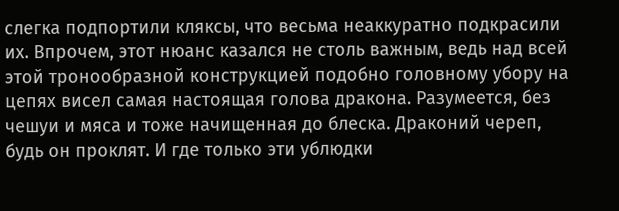слегка подпортили кляксы, что весьма неаккуратно подкрасили их. Впрочем, этот нюанс казался не столь важным, ведь над всей этой тронообразной конструкцией подобно головному убору на цепях висел самая настоящая голова дракона. Разумеется, без чешуи и мяса и тоже начищенная до блеска. Драконий череп, будь он проклят. И где только эти ублюдки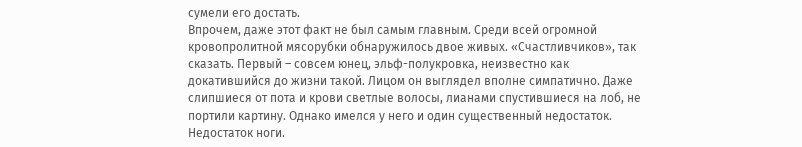сумели его достать.
Впрочем, даже этот факт не был самым главным. Среди всей огромной кровопролитной мясорубки обнаружилось двое живых. «Счастливчиков», так сказать. Первый – совсем юнец, эльф-полукровка, неизвестно как докатившийся до жизни такой. Лицом он выглядел вполне симпатично. Даже слипшиеся от пота и крови светлые волосы, лианами спустившиеся на лоб, не портили картину. Однако имелся у него и один существенный недостаток. Недостаток ноги.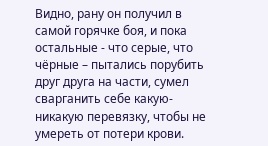Видно, рану он получил в самой горячке боя, и пока остальные - что серые, что чёрные – пытались порубить друг друга на части, сумел сварганить себе какую-никакую перевязку, чтобы не умереть от потери крови.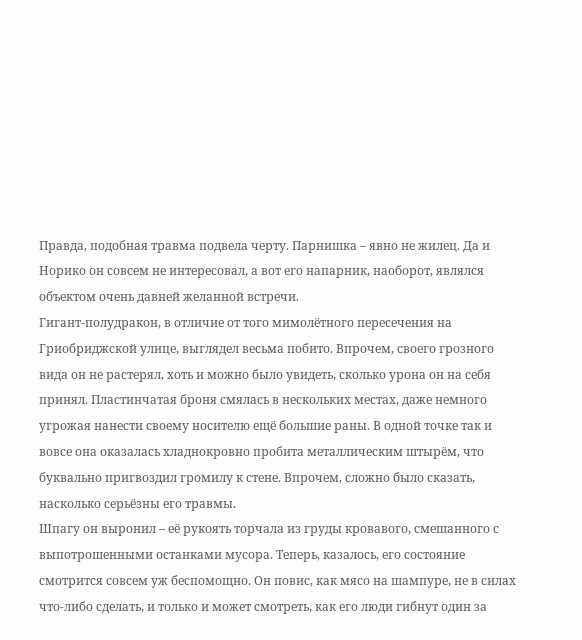Правда, подобная травма подвела черту. Парнишка – явно не жилец. Да и Норико он совсем не интересовал, а вот его напарник, наоборот, являлся объектом очень давней желанной встречи.
Гигант-полудракон, в отличие от того мимолётного пересечения на Гриобриджской улице, выглядел весьма побито. Впрочем, своего грозного вида он не растерял, хоть и можно было увидеть, сколько урона он на себя принял. Пластинчатая броня смялась в нескольких местах, даже немного угрожая нанести своему носителю ещё большие раны. В одной точке так и вовсе она оказалась хладнокровно пробита металлическим штырём, что буквально пригвоздил громилу к стене. Впрочем, сложно было сказать, насколько серьёзны его травмы.
Шпагу он выронил – её рукоять торчала из груды кровавого, смешанного с выпотрошенными останками мусора. Теперь, казалось, его состояние смотрится совсем уж беспомощно. Он повис, как мясо на шампуре, не в силах что-либо сделать, и только и может смотреть, как его люди гибнут один за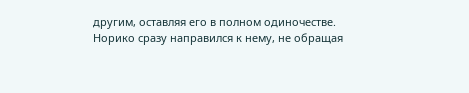другим, оставляя его в полном одиночестве.
Норико сразу направился к нему, не обращая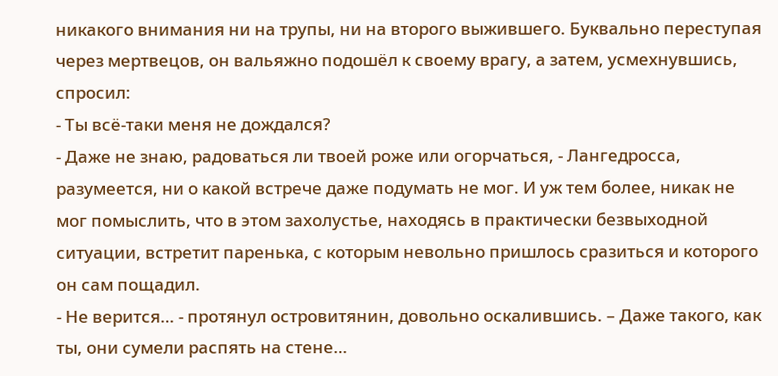никакого внимания ни на трупы, ни на второго выжившего. Буквально переступая через мертвецов, он вальяжно подошёл к своему врагу, а затем, усмехнувшись, спросил:
- Ты всё-таки меня не дождался?
- Даже не знаю, радоваться ли твоей роже или огорчаться, - Лангедросса, разумеется, ни о какой встрече даже подумать не мог. И уж тем более, никак не мог помыслить, что в этом захолустье, находясь в практически безвыходной ситуации, встретит паренька, с которым невольно пришлось сразиться и которого он сам пощадил.
- Не верится… - протянул островитянин, довольно оскалившись. – Даже такого, как ты, они сумели распять на стене…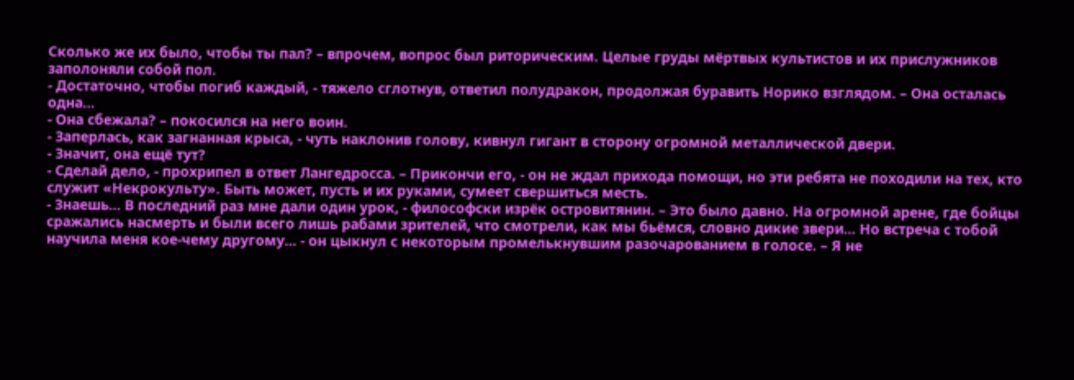Сколько же их было, чтобы ты пал? – впрочем, вопрос был риторическим. Целые груды мёртвых культистов и их прислужников заполоняли собой пол.
- Достаточно, чтобы погиб каждый, - тяжело сглотнув, ответил полудракон, продолжая буравить Норико взглядом. – Она осталась одна…
- Она сбежала? – покосился на него воин.
- Заперлась, как загнанная крыса, - чуть наклонив голову, кивнул гигант в сторону огромной металлической двери.
- Значит, она ещё тут?
- Сделай дело, - прохрипел в ответ Лангедросса. – Прикончи его, - он не ждал прихода помощи, но эти ребята не походили на тех, кто служит «Некрокульту». Быть может, пусть и их руками, сумеет свершиться месть.
- Знаешь… В последний раз мне дали один урок, - философски изрёк островитянин. – Это было давно. На огромной арене, где бойцы сражались насмерть и были всего лишь рабами зрителей, что смотрели, как мы бьёмся, словно дикие звери… Но встреча с тобой научила меня кое-чему другому… - он цыкнул с некоторым промелькнувшим разочарованием в голосе. – Я не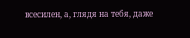всесилен, а, глядя на тебя, даже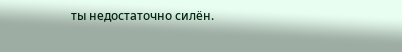ты недостаточно силён.